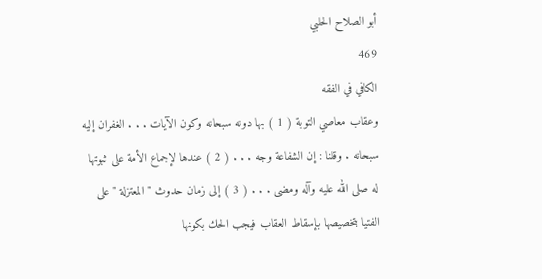أبو الصلاح الحلبي
469
الكافي في الفقه
وعقاب معاصي التوبة ( 1 ) بها دونه سبحانه وكون الآيات . . . الغفران إليه سبحانه . وقلنا : إن الشفاعة وجه . . . ( 2 ) عندها لإجماع الأمة على ثبوتها له صلى الله عليه وآله ومضى . . . ( 3 ) إلى زمان حدوث " المعتزلة " على الفتيا بتخصيصها بإسقاط العقاب فيجب الحك بكونها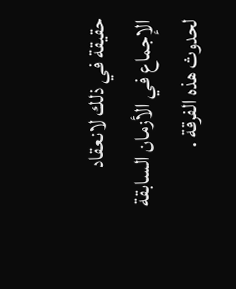حقيقة في ذلك لانعقاد الإجماع في الأزمان السابقة لحدوث هذه الفرقة .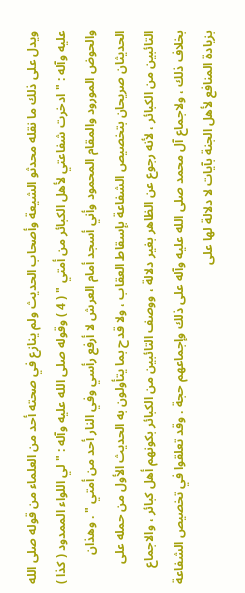ويدل على ذلك ما نقله محدثو الشيعة وأصحاب الحديث ولم ينازع في صحته أحد من العلماء من قوله صلى الله عليه وآله : " ادخرت شفاعتي لأهل الكبائر من أمتي " ( 4 ) وقوله صلى الله عليه وآله : " لي اللواء الممدود ( كذا ) والحوض المورود والمقام المحمود وأني أسجد أمام العرش لا أرفع رأسي وفي النار أحد من أمتي " . وهذان الحديثان صريحان بتخصيص الشفاعة بإسقاط العقاب ، ولا قدح بما يتأولون به الحديث الأول من حمله على التائبين من الكبائر ، لأنه رجوع عن الظاهر بغير دلالة ، ووصف التائبين من الكبائر بكونهم أهل كبائر ، والاجماع بخلاف ذلك ، ولاجماع آل محمد صلى الله عليه وآله على ذلك وإجماعهم حجة . وقد تعلقوا في تخصيص الشفاعة بزيادة المنافع لأهل الجنة بآيات لا دلالة لها على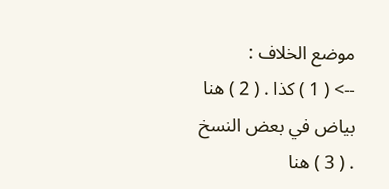موضع الخلاف :
--> ( 1 ) كذا . ( 2 ) هنا بياض في بعض النسخ . ( 3 ) هنا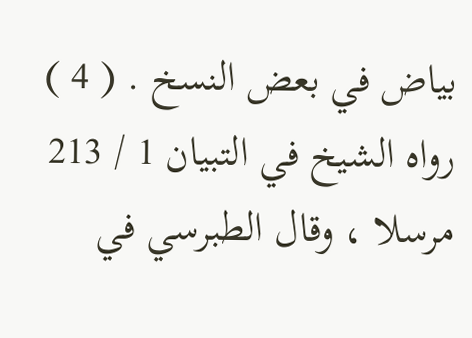بياض في بعض النسخ . ( 4 ) رواه الشيخ في التبيان 1 / 213 مرسلا ، وقال الطبرسي في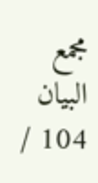مجمع البيان 104 /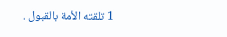1 تلقته الأمة بالقبول .